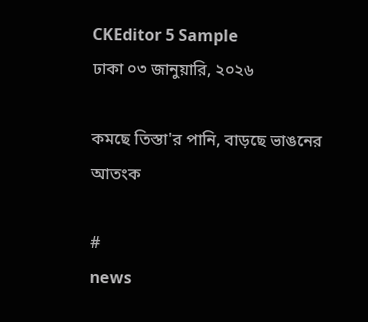CKEditor 5 Sample
ঢাকা ০৩ জানুয়ারি, ২০২৬

কমছে তিস্তা'র পানি, বাড়ছে ভাঙনের আতংক

#
news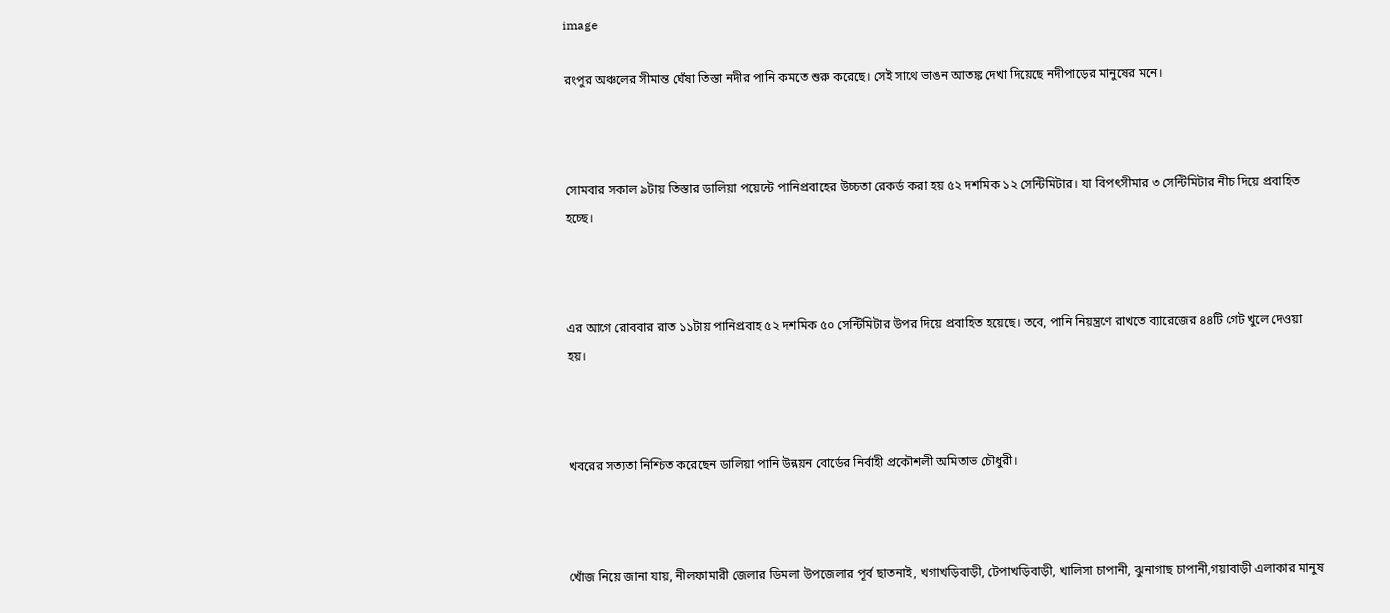image

রংপুর অঞ্চলের সীমান্ত ঘেঁষা তিস্তা নদীর পানি কমতে শুরু করেছে। সেই সাথে ভাঙন আতঙ্ক দেখা দিয়েছে নদীপাড়ের মানুষের মনে।



সোমবার সকাল ৯টায় তিস্তার ডালিয়া পয়েন্টে পানিপ্রবাহের উচ্চতা রেকর্ড করা হয় ৫২ দশমিক ১২ সেন্টিমিটার। যা বিপৎসীমার ৩ সেন্টিমিটার নীচ দিয়ে প্রবাহিত হচ্ছে।



এর আগে রোববার রাত ১১টায় পানিপ্রবাহ ৫২ দশমিক ৫০ সেন্টিমিটার উপর দিয়ে প্রবাহিত হয়েছে। তবে, পানি নিয়ন্ত্রণে রাখতে ব্যারেজের ৪৪টি গেট খুলে দেওয়া হয়।



খবরের সত্যতা নিশ্চিত করেছেন ডালিয়া পানি উন্নয়ন বোর্ডের নির্বাহী প্রকৌশলী অমিতাভ চৌধুরী।



খোঁজ নিয়ে জানা যায়, নীলফামারী জেলার ডিমলা উপজেলার পূর্ব ছাতনাই, খগাখড়িবাড়ী, টেপাখড়িবাড়ী, খালিসা চাপানী, ঝুনাগাছ চাপানী,গয়াবাড়ী এলাকার মানুষ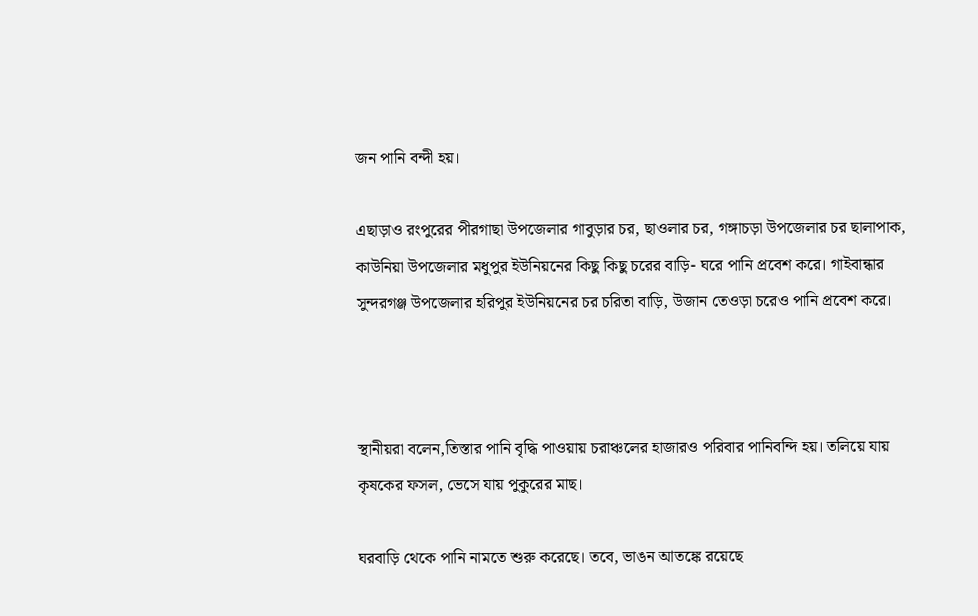জন পানি বন্দী হয়।

এছাড়াও রংপুরের পীরগাছা উপজেলার গাবুড়ার চর, ছাওলার চর, গঙ্গাচড়া উপজেলার চর ছালাপাক, কাউনিয়া উপজেলার মধুপুর ইউনিয়নের কিছু কিছু চরের বাড়ি- ঘরে পানি প্রবেশ করে। গাইবান্ধার সুন্দরগঞ্জ উপজেলার হরিপুর ইউনিয়নের চর চরিতা বাড়ি, উজান তেওড়া চরেও পানি প্রবেশ করে।



স্থানীয়রা বলেন,তিস্তার পানি বৃদ্ধি পাওয়ায় চরাঞ্চলের হাজারও পরিবার পানিবন্দি হয়। তলিয়ে যায় কৃষকের ফসল, ভেসে যায় পুকুরের মাছ।

ঘরবাড়ি থেকে পানি নামতে শুরু করেছে। তবে, ভাঙন আতঙ্কে রয়েছে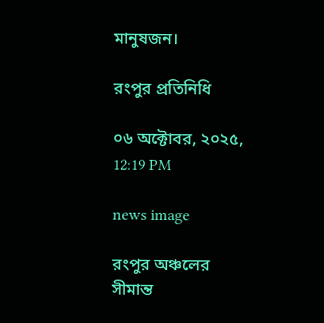মানুষজন।

রংপুর প্রতিনিধি

০৬ অক্টোবর, ২০২৫,  12:19 PM

news image

রংপুর অঞ্চলের সীমান্ত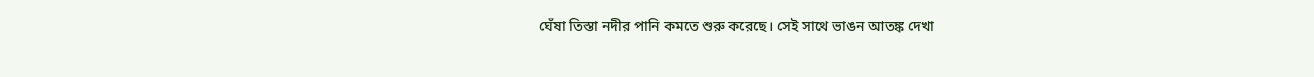ঘেঁষা তিস্তা নদীর পানি কমতে শুরু করেছে। সেই সাথে ভাঙন আতঙ্ক দেখা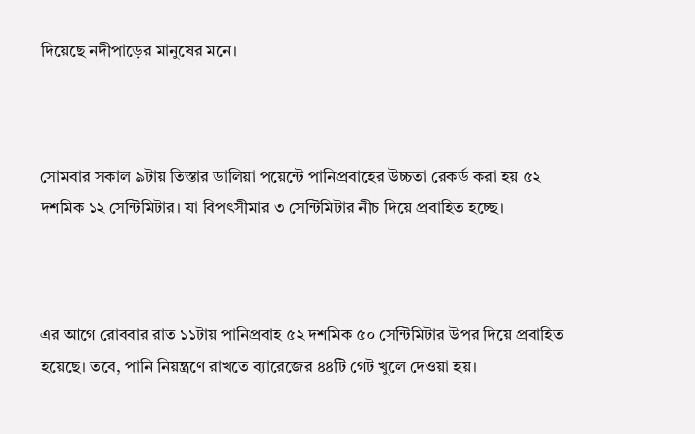দিয়েছে নদীপাড়ের মানুষের মনে।



সোমবার সকাল ৯টায় তিস্তার ডালিয়া পয়েন্টে পানিপ্রবাহের উচ্চতা রেকর্ড করা হয় ৫২ দশমিক ১২ সেন্টিমিটার। যা বিপৎসীমার ৩ সেন্টিমিটার নীচ দিয়ে প্রবাহিত হচ্ছে।



এর আগে রোববার রাত ১১টায় পানিপ্রবাহ ৫২ দশমিক ৫০ সেন্টিমিটার উপর দিয়ে প্রবাহিত হয়েছে। তবে, পানি নিয়ন্ত্রণে রাখতে ব্যারেজের ৪৪টি গেট খুলে দেওয়া হয়।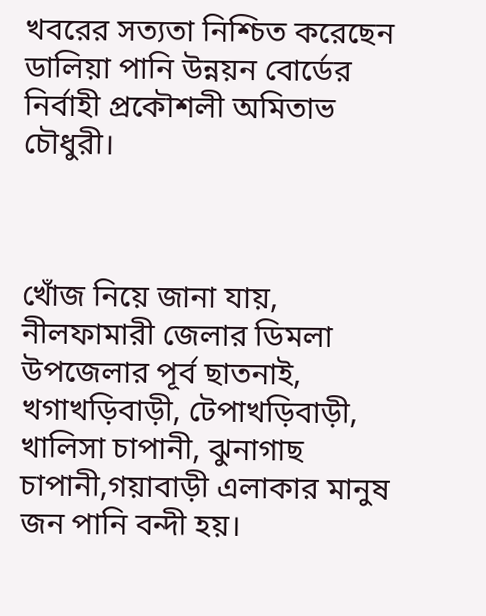খবরের সত্যতা নিশ্চিত করেছেন ডালিয়া পানি উন্নয়ন বোর্ডের নির্বাহী প্রকৌশলী অমিতাভ চৌধুরী।



খোঁজ নিয়ে জানা যায়, নীলফামারী জেলার ডিমলা উপজেলার পূর্ব ছাতনাই, খগাখড়িবাড়ী, টেপাখড়িবাড়ী, খালিসা চাপানী, ঝুনাগাছ চাপানী,গয়াবাড়ী এলাকার মানুষ জন পানি বন্দী হয়।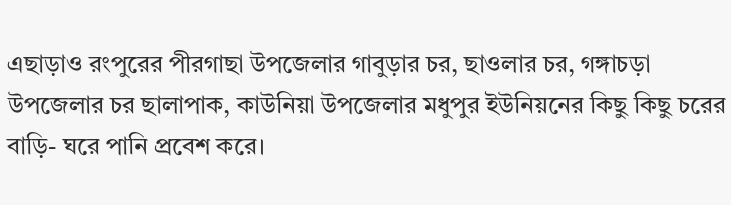এছাড়াও রংপুরের পীরগাছা উপজেলার গাবুড়ার চর, ছাওলার চর, গঙ্গাচড়া উপজেলার চর ছালাপাক, কাউনিয়া উপজেলার মধুপুর ইউনিয়নের কিছু কিছু চরের বাড়ি- ঘরে পানি প্রবেশ করে।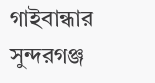গাইবান্ধার সুন্দরগঞ্জ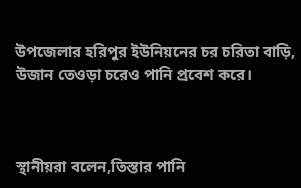উপজেলার হরিপুর ইউনিয়নের চর চরিতা বাড়ি, উজান তেওড়া চরেও পানি প্রবেশ করে।



স্থানীয়রা বলেন,তিস্তার পানি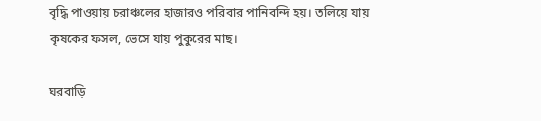বৃদ্ধি পাওয়ায় চরাঞ্চলের হাজারও পরিবার পানিবন্দি হয়। তলিয়ে যায় কৃষকের ফসল, ভেসে যায় পুকুরের মাছ।

ঘরবাড়ি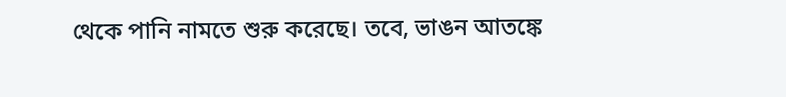থেকে পানি নামতে শুরু করেছে। তবে, ভাঙন আতঙ্কে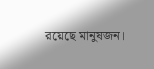রয়েছে মানুষজন।